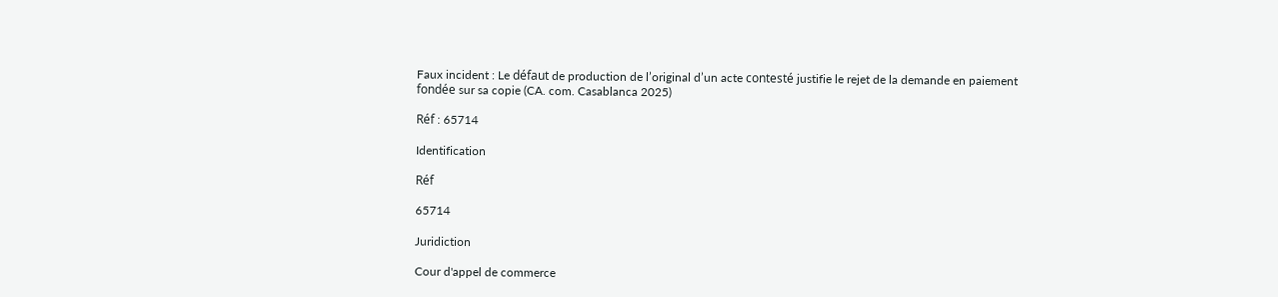Faux incident : Le défaut de production de l’original d’un acte contesté justifie le rejet de la demande en paiement fondée sur sa copie (CA. com. Casablanca 2025)

Réf : 65714

Identification

Réf

65714

Juridiction

Cour d'appel de commerce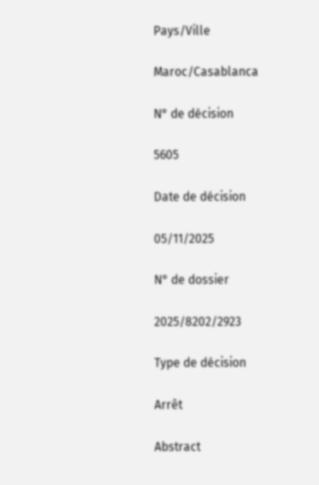Pays/Ville

Maroc/Casablanca

N° de décision

5605

Date de décision

05/11/2025

N° de dossier

2025/8202/2923

Type de décision

Arrêt

Abstract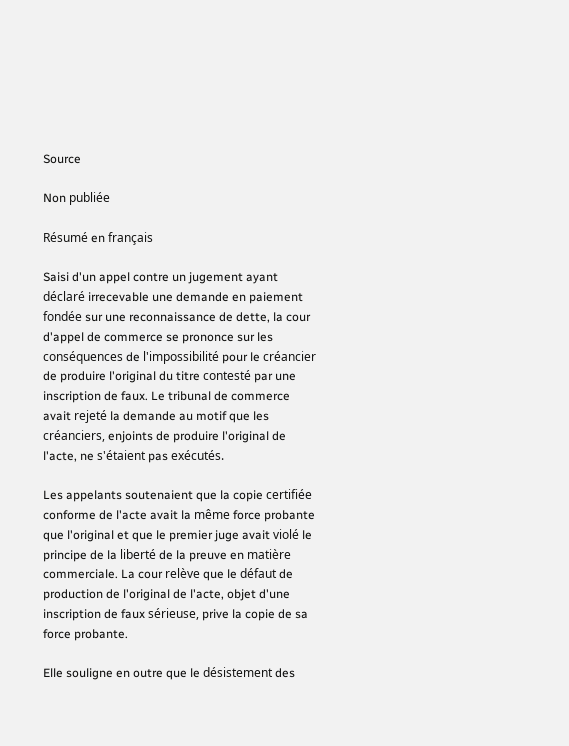Source

Non publiée

Résumé en français

Saisi d'un appel contre un jugement ayant déclaré irrecevable une demande en paiement fondée sur une reconnaissance de dette, la cour d'appel de commerce se prononce sur les conséquences de l'impossibilité pour le créancier de produire l'original du titre contesté par une inscription de faux. Le tribunal de commerce avait rejeté la demande au motif que les créanciers, enjoints de produire l'original de l'acte, ne s'étaient pas exécutés.

Les appelants soutenaient que la copie certifiée conforme de l'acte avait la même force probante que l'original et que le premier juge avait violé le principe de la liberté de la preuve en matière commerciale. La cour relève que le défaut de production de l'original de l'acte, objet d'une inscription de faux sérieuse, prive la copie de sa force probante.

Elle souligne en outre que le désistement des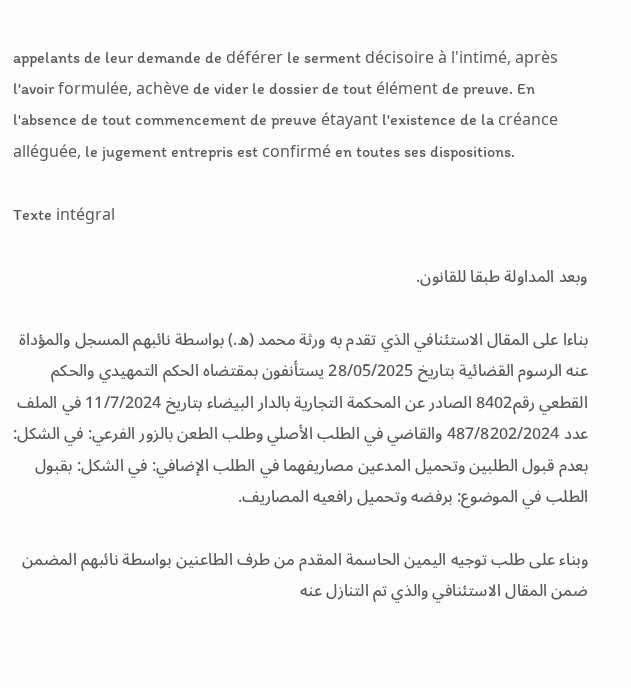appelants de leur demande de déférer le serment décisoire à l'intimé, après l'avoir formulée, achève de vider le dossier de tout élément de preuve. En l'absence de tout commencement de preuve étayant l'existence de la créance alléguée, le jugement entrepris est confirmé en toutes ses dispositions.

Texte intégral

وبعد المداولة طبقا للقانون.

بناءا على المقال الاستئنافي الذي تقدم به ورثة محمد (ه.) بواسطة نائبهم المسجل والمؤداة عنه الرسوم القضائية بتاريخ 28/05/2025 يستأنفون بمقتضاه الحكم التمهيدي والحكم القطعي رقم8402 الصادر عن المحكمة التجارية بالدار البيضاء بتاريخ 11/7/2024 في الملف عدد 487/8202/2024 والقاضي في الطلب الأصلي وطلب الطعن بالزور الفرعي: في الشكل: بعدم قبول الطلبين وتحميل المدعين مصاريفهما في الطلب الإضافي: في الشكل: بقبول الطلب في الموضوع: برفضه وتحميل رافعيه المصاريف.

وبناء على طلب توجيه اليمين الحاسمة المقدم من طرف الطاعنين بواسطة نائبهم المضمن ضمن المقال الاستئنافي والذي تم التنازل عنه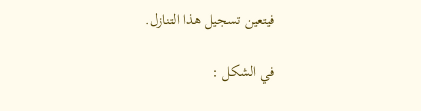فيتعين تسجيل هذا التنازل.

في الشكل :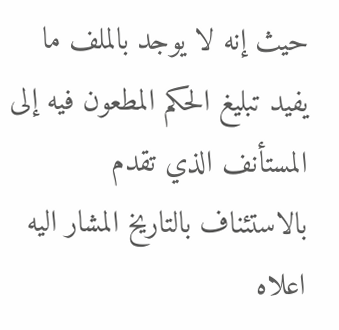حيث إنه لا يوجد بالملف ما يفيد تبليغ الحكم المطعون فيه إلى المستأنف الذي تقدم بالاستئناف بالتاريخ المشار اليه اعلاه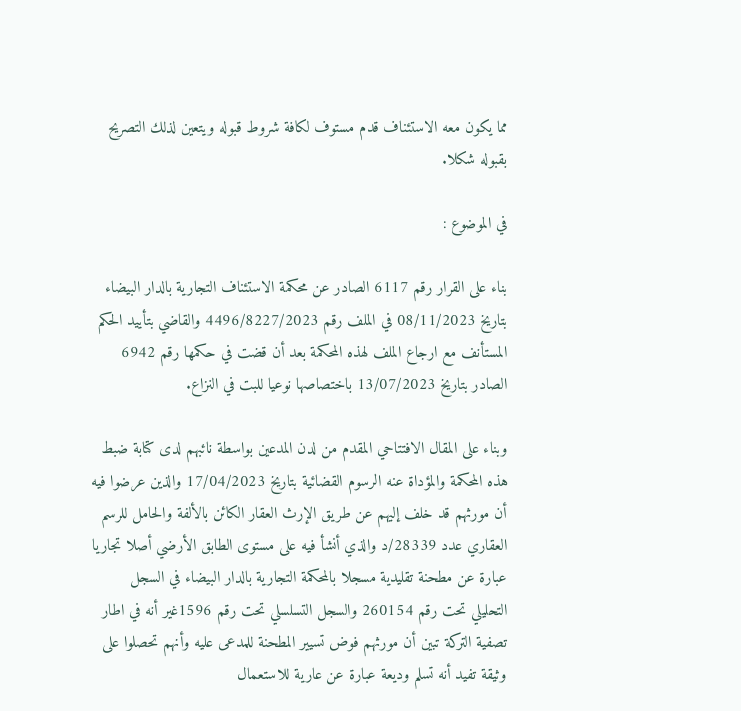مما يكون معه الاستئناف قدم مستوف لكافة شروط قبوله ويتعين لذلك التصريح بقبوله شكلا.

في الموضوع :

بناء على القرار رقم 6117 الصادر عن محكمة الاستئناف التجارية بالدار البيضاء بتاريخ 08/11/2023 في الملف رقم 4496/8227/2023 والقاضي بتأييد الحكم المستأنف مع ارجاع الملف لهذه المحكمة بعد أن قضت في حكمها رقم 6942 الصادر بتاريخ 13/07/2023 باختصاصها نوعيا للبت في النزاع.

وبناء على المقال الافتتاحي المقدم من لدن المدعين بواسطة نائبهم لدى كتابة ضبط هذه المحكمة والمؤداة عنه الرسوم القضائية بتاريخ 17/04/2023 والذين عرضوا فيه أن مورثهم قد خلف إليهم عن طريق الإرث العقار الكائن بالألفة والحامل للرسم العقاري عدد 28339/د والذي أنشأ فيه على مستوى الطابق الأرضي أصلا تجاريا عبارة عن مطحنة تقليدية مسجلا بالمحكمة التجارية بالدار البيضاء في السجل التحليلي تحت رقم 260154 والسجل التسلسلي تحت رقم 1596غير أنه في اطار تصفية التركة تبين أن مورثهم فوض تسيير المطحنة للمدعى عليه وأنهم تحصلوا على وثيقة تفيد أنه تسلم وديعة عبارة عن عارية للاستعمال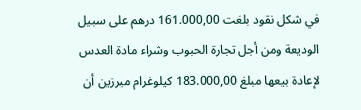في شكل نقود بلغت 161.000,00 درهم على سبيل الوديعة ومن أجل تجارة الحبوب وشراء مادة العدس لإعادة بيعها مبلغ 183.000,00 كيلوغرام مبرزين أن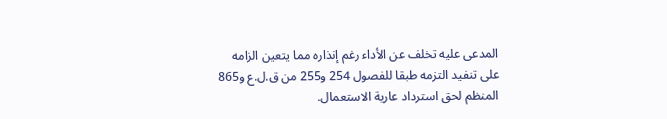المدعى عليه تخلف عن الأداء رغم إنذاره مما يتعين الزامه على تنفيد التزمه طبقا للفصول 254 و255 من ق.ل.ع و865 المنظم لحق استرداد عارية الاستعمال.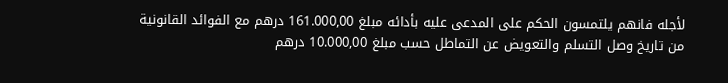لأجله فانهم يلتمسون الحكم على المدعى عليه بأدائه مبلغ 161.000,00 درهم مع الفوائد القانونية من تاريخ وصل التسلم والتعويض عن التماطل حسب مبلغ 10.000,00 درهم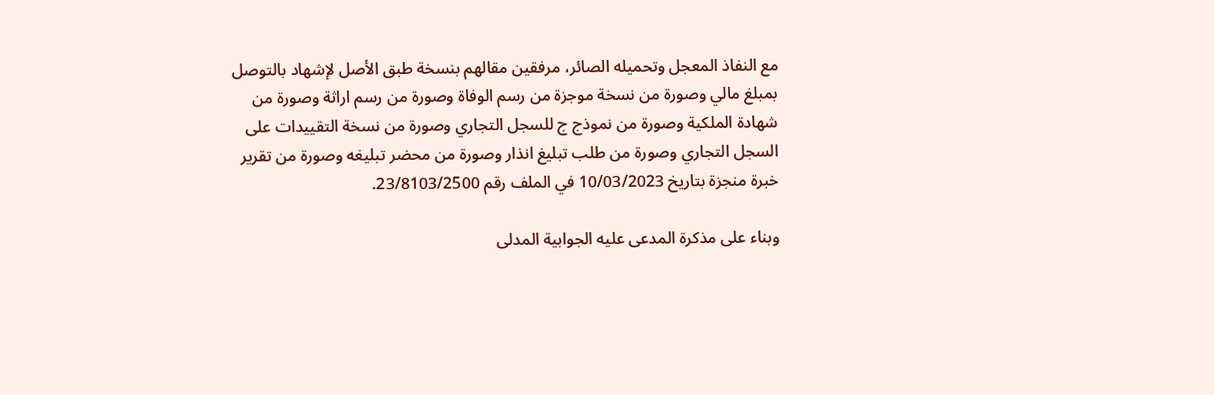مع النفاذ المعجل وتحميله الصائر، مرفقين مقالهم بنسخة طبق الأصل لإشهاد بالتوصل بمبلغ مالي وصورة من نسخة موجزة من رسم الوفاة وصورة من رسم اراثة وصورة من شهادة الملكية وصورة من نموذج ج للسجل التجاري وصورة من نسخة التقييدات على السجل التجاري وصورة من طلب تبليغ انذار وصورة من محضر تبليغه وصورة من تقرير خبرة منجزة بتاريخ 10/03/2023 في الملف رقم 23/8103/2500.

وبناء على مذكرة المدعى عليه الجوابية المدلى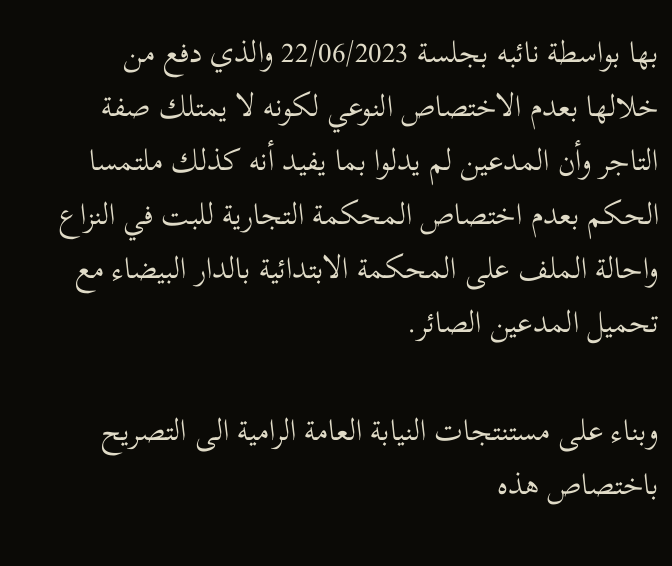بها بواسطة نائبه بجلسة 22/06/2023 والذي دفع من خلالها بعدم الاختصاص النوعي لكونه لا يمتلك صفة التاجر وأن المدعين لم يدلوا بما يفيد أنه كذلك ملتمسا الحكم بعدم اختصاص المحكمة التجارية للبت في النزاع واحالة الملف على المحكمة الابتدائية بالدار البيضاء مع تحميل المدعين الصائر.

وبناء على مستنتجات النيابة العامة الرامية الى التصريح باختصاص هذه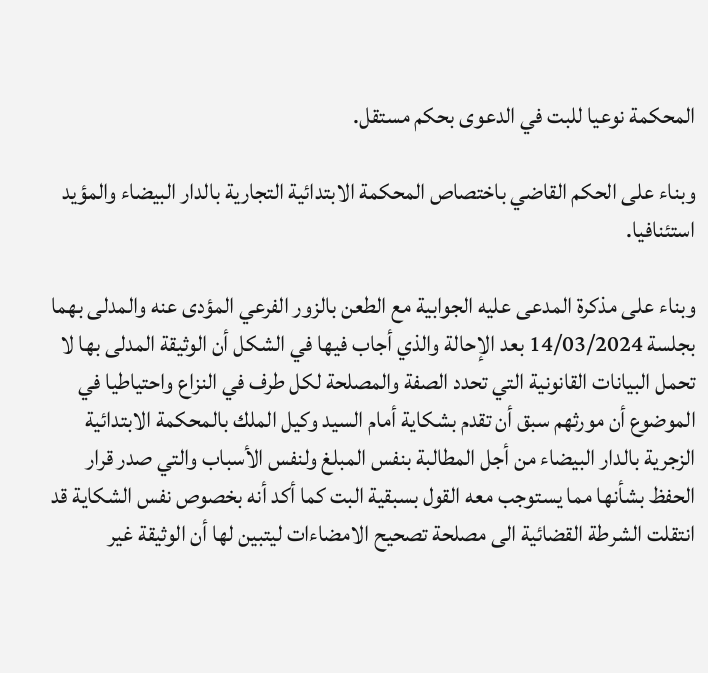المحكمة نوعيا للبت في الدعوى بحكم مستقل.

وبناء على الحكم القاضي باختصاص المحكمة الابتدائية التجارية بالدار البيضاء والمؤيد استئنافيا.

وبناء على مذكرة المدعى عليه الجوابية مع الطعن بالزور الفرعي المؤدى عنه والمدلى بهما بجلسة 14/03/2024 بعد الإحالة والذي أجاب فيها في الشكل أن الوثيقة المدلى بها لا تحمل البيانات القانونية التي تحدد الصفة والمصلحة لكل طرف في النزاع واحتياطيا في الموضوع أن مورثهم سبق أن تقدم بشكاية أمام السيد وكيل الملك بالمحكمة الابتدائية الزجرية بالدار البيضاء من أجل المطالبة بنفس المبلغ ولنفس الأسباب والتي صدر قرار الحفظ بشأنها مما يستوجب معه القول بسبقية البت كما أكد أنه بخصوص نفس الشكاية قد انتقلت الشرطة القضائية الى مصلحة تصحيح الامضاءات ليتبين لها أن الوثيقة غير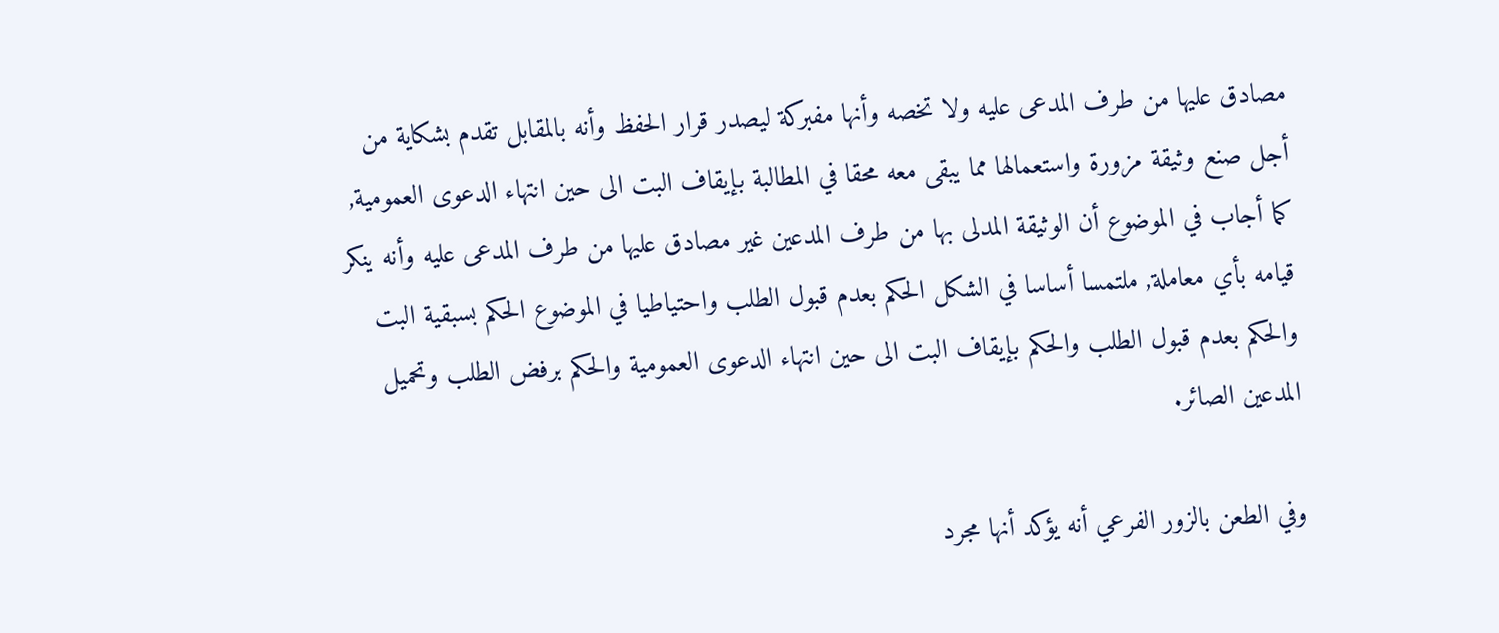مصادق عليها من طرف المدعى عليه ولا تخصه وأنها مفبركة ليصدر قرار الحفظ وأنه بالمقابل تقدم بشكاية من أجل صنع وثيقة مزورة واستعمالها مما يبقى معه محقا في المطالبة بإيقاف البت الى حين انتهاء الدعوى العمومية, كما أجاب في الموضوع أن الوثيقة المدلى بها من طرف المدعين غير مصادق عليها من طرف المدعى عليه وأنه ينكر قيامه بأي معاملة, ملتمسا أساسا في الشكل الحكم بعدم قبول الطلب واحتياطيا في الموضوع الحكم بسبقية البت والحكم بعدم قبول الطلب والحكم بإيقاف البت الى حين انتهاء الدعوى العمومية والحكم برفض الطلب وتحميل المدعين الصائر.

وفي الطعن بالزور الفرعي أنه يؤكد أنها مجرد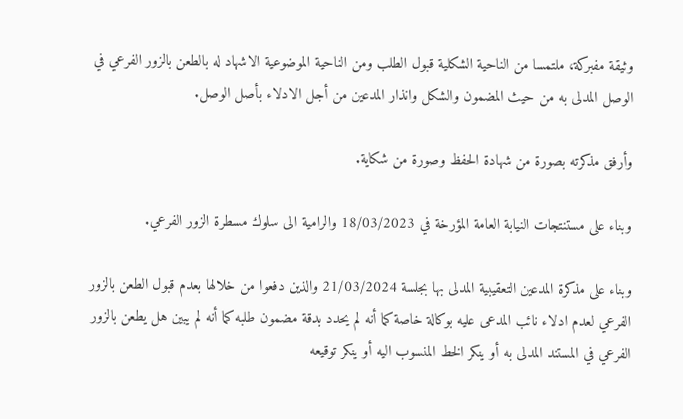وثيقة مفبركة، ملتمسا من الناحية الشكلية قبول الطلب ومن الناحية الموضوعية الاشهاد له بالطعن بالزور الفرعي في الوصل المدلى به من حيث المضمون والشكل وانذار المدعين من أجل الادلاء بأصل الوصل.

وأرفق مذكرته بصورة من شهادة الحفظ وصورة من شكاية.

وبناء على مستنتجات النيابة العامة المؤرخة في 18/03/2023 والرامية الى سلوك مسطرة الزور الفرعي.

وبناء على مذكرة المدعين التعقيبية المدلى بها بجلسة 21/03/2024 والذين دفعوا من خلالها بعدم قبول الطعن بالزور الفرعي لعدم ادلاء نائب المدعى عليه بوكالة خاصة كما أنه لم يحدد بدقة مضمون طلبه كما أنه لم يبين هل يطعن بالزور الفرعي في المستند المدلى به أو ينكر الخط المنسوب اليه أو ينكر توقيعه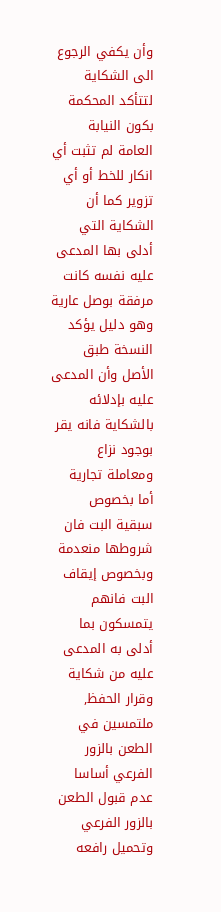وأن يكفي الرجوع الى الشكاية لتتأكد المحكمة بكون النيابة العامة لم تثبت أي انكار للخط أو أي تزوير كما أن الشكاية التي أدلى بها المدعى عليه نفسه كانت مرفقة بوصل عارية وهو دليل يؤكد النسخة طبق الأصل وأن المدعى عليه بإدلائه بالشكاية فانه يقر بوجود نزاع ومعاملة تجارية أما بخصوص سبقية البت فان شروطها منعدمة وبخصوص إيقاف البت فانهم يتمسكون بما أدلى به المدعى عليه من شكاية وقرار الحفظ, ملتمسين في الطعن بالزور الفرعي أساسا عدم قبول الطعن بالزور الفرعي وتحميل رافعه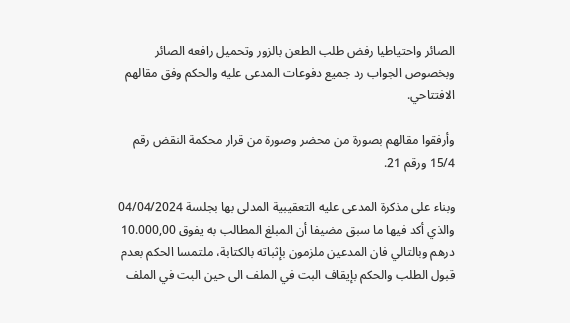الصائر واحتياطيا رفض طلب الطعن بالزور وتحميل رافعه الصائر وبخصوص الجواب رد جميع دفوعات المدعى عليه والحكم وفق مقالهم الافتتاحي.

وأرفقوا مقالهم بصورة من محضر وصورة من قرار محكمة النقض رقم 15/4 ورقم 21.

وبناء على مذكرة المدعى عليه التعقيبية المدلى بها بجلسة 04/04/2024 والذي أكد فيها ما سبق مضيفا أن المبلغ المطالب به يفوق 10.000,00 درهم وبالتالي فان المدعين ملزمون بإثباته بالكتابة، ملتمسا الحكم بعدم قبول الطلب والحكم بإيقاف البت في الملف الى حين البت في الملف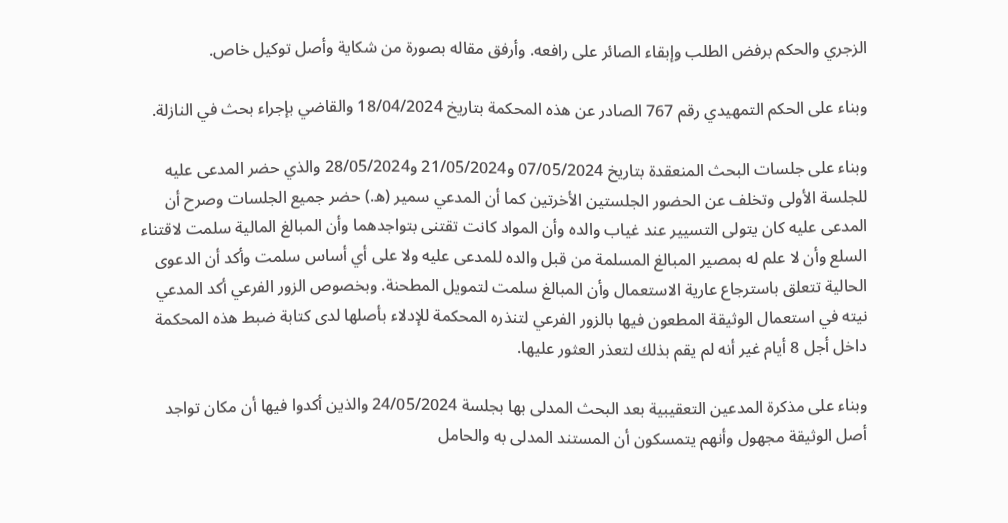الزجري والحكم برفض الطلب وإبقاء الصائر على رافعه. وأرفق مقاله بصورة من شكاية وأصل توكيل خاص.

وبناء على الحكم التمهيدي رقم 767 الصادر عن هذه المحكمة بتاريخ 18/04/2024 والقاضي بإجراء بحث في النازلة.

وبناء على جلسات البحث المنعقدة بتاريخ 07/05/2024 و21/05/2024 و28/05/2024 والذي حضر المدعى عليه للجلسة الأولى وتخلف عن الحضور الجلستين الأخرتين كما أن المدعي سمير (ه.) حضر جميع الجلسات وصرح أن المدعى عليه كان يتولى التسيير عند غياب والده وأن المواد كانت تقتنى بتواجدهما وأن المبالغ المالية سلمت لاقتناء السلع وأن لا علم له بمصير المبالغ المسلمة من قبل والده للمدعى عليه ولا على أي أساس سلمت وأكد أن الدعوى الحالية تتعلق باسترجاع عارية الاستعمال وأن المبالغ سلمت لتمويل المطحنة. وبخصوص الزور الفرعي أكد المدعي نيته في استعمال الوثيقة المطعون فيها بالزور الفرعي لتنذره المحكمة للإدلاء بأصلها لدى كتابة ضبط هذه المحكمة داخل أجل 8 أيام غير أنه لم يقم بذلك لتعذر العثور عليها.

وبناء على مذكرة المدعين التعقيبية بعد البحث المدلى بها بجلسة 24/05/2024 والذين أكدوا فيها أن مكان تواجد أصل الوثيقة مجهول وأنهم يتمسكون أن المستند المدلى به والحامل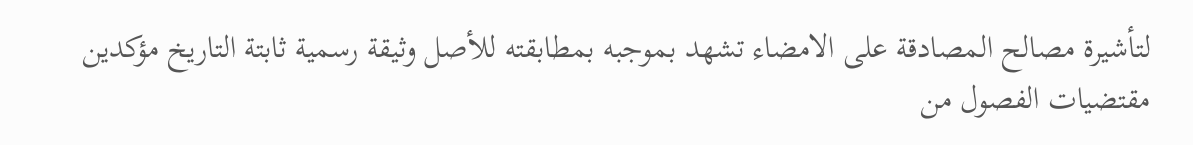لتأشيرة مصالح المصادقة على الامضاء تشهد بموجبه بمطابقته للأصل وثيقة رسمية ثابتة التاريخ مؤكدين مقتضيات الفصول من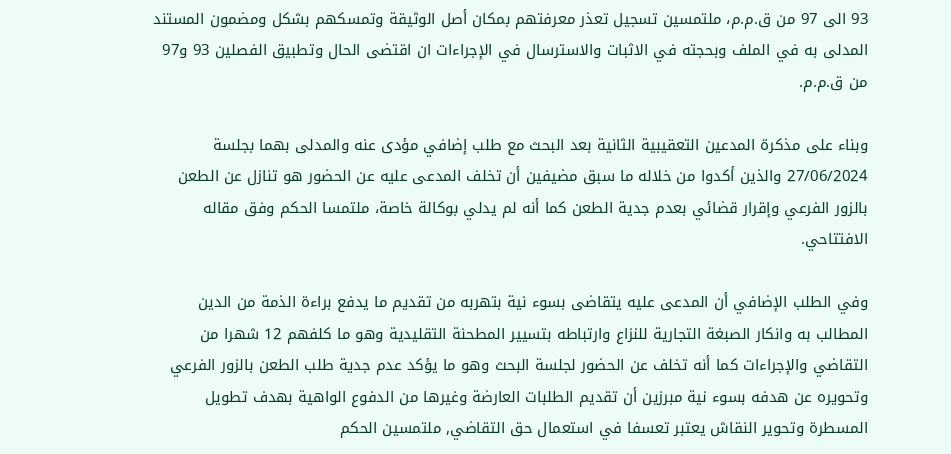93 الى 97 من ق.م.م، ملتمسين تسجيل تعذر معرفتهم بمكان أصل الوثيقة وتمسكهم بشكل ومضمون المستند المدلى به في الملف وبحجته في الاثبات والاسترسال في الإجراءات ان اقتضى الحال وتطبيق الفصلين 93 و97 من ق.م.م.

وبناء على مذكرة المدعين التعقيبية الثانية بعد البحث مع طلب إضافي مؤدى عنه والمدلى بهما بجلسة 27/06/2024 والذين أكدوا من خلاله ما سبق مضيفين أن تخلف المدعى عليه عن الحضور هو تنازل عن الطعن بالزور الفرعي وإقرار قضائي بعدم جدية الطعن كما أنه لم يدلي بوكالة خاصة، ملتمسا الحكم وفق مقاله الافتتاحي.

وفي الطلب الإضافي أن المدعى عليه يتقاضى بسوء نية بتهربه من تقديم ما يدفع براءة الذمة من الدين المطالب به وانكار الصبغة التجارية للنزاع وارتباطه بتسيير المطحنة التقليدية وهو ما كلفهم 12 شهرا من التقاضي والإجراءات كما أنه تخلف عن الحضور لجلسة البحث وهو ما يؤكد عدم جدية طلب الطعن بالزور الفرعي وتحويره عن هدفه بسوء نية مبرزين أن تقديم الطلبات العارضة وغيرها من الدفوع الواهية بهدف تطويل المسطرة وتحوير النقاش يعتبر تعسفا في استعمال حق التقاضي, ملتمسين الحكم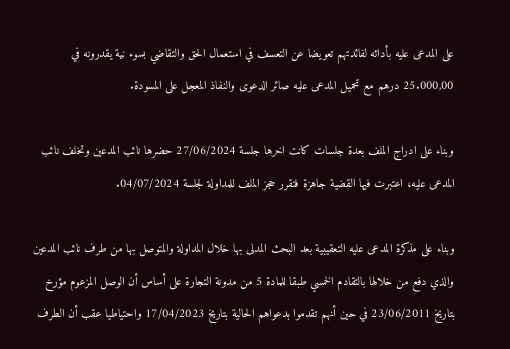على المدعى عليه بأدائه لفائدتهم تعويضا عن التعسف في استعمال الحق والتقاضي بسوء نية يقدرونه في 25.000,00 درهم مع تحميل المدعى عليه صائر الدعوى والنفاذ المعجل على المسودة.

وبناء على ادراج الملف بعدة جلسات كانت اخرها جلسة 27/06/2024 حضرها نائب المدعين وتخلف نائب المدعى عليه، اعتبرت فيها القضية جاهزة فتقرر حجز الملف للمداولة لجلسة 04/07/2024.

وبناء على مذكرة المدعى عليه التعقيبية بعد البحث المدلى بها خلال المداولة والمتوصل بها من طرف نائب المدعين والذي دفع من خلالها بالتقادم الخمسي طبقا للمادة 5 من مدونة التجارة على أساس أن الوصل المزعوم مؤرخ بتاريخ 23/06/2011 في حين أنهم تقدموا بدعواهم الحالية بتاريخ 17/04/2023 واحتياطيا عقب أن الطرف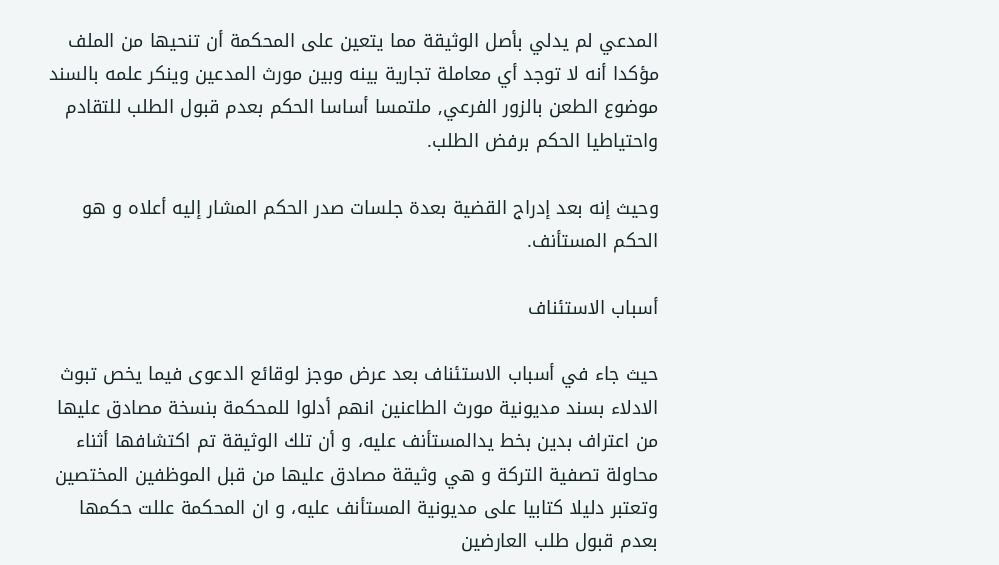المدعي لم يدلي بأصل الوثيقة مما يتعين على المحكمة أن تنحيها من الملف مؤكدا أنه لا توجد أي معاملة تجارية بينه وبين مورث المدعين وينكر علمه بالسند موضوع الطعن بالزور الفرعي, ملتمسا أساسا الحكم بعدم قبول الطلب للتقادم واحتياطيا الحكم برفض الطلب.

وحيث إنه بعد إدراج القضية بعدة جلسات صدر الحكم المشار إليه أعلاه و هو الحكم المستأنف.

أسباب الاستئناف

حيث جاء في أسباب الاستئناف بعد عرض موجز لوقائع الدعوى فيما يخص تبوث الادلاء بسند مديونية مورث الطاعنين انهم أدلوا للمحكمة بنسخة مصادق عليها من اعتراف بدين بخط يدالمستأنف عليه، و أن تلك الوثيقة تم اكتشافها أثناء محاولة تصفية التركة و هي وثيقة مصادق عليها من قبل الموظفين المختصين وتعتبر دليلا كتابيا على مديونية المستأنف عليه، و ان المحكمة عللت حكمها بعدم قبول طلب العارضين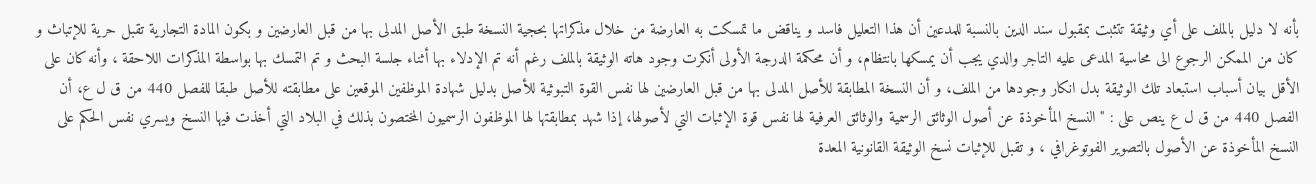بأنه لا دليل بالملف على أي وثيقة تتثبت بمقبول سند الدين بالنسبة للمدعين أن هذا التعليل فاسد و يناقض ما تمسكت به العارضة من خلال مذكراتها بحجية النسخة طبق الأصل المدلى بها من قبل العارضين و بكون المادة التجارية تقبل حرية للإتباث و كان من الممكن الرجوع الى محاسية المدعى عليه التاجر والدي يجب أن يمسكها بانتظام، و أن محكمة الدرجة الأولى أنكرت وجود هاته الوثيقة بالملف رغم أنه تم الإدلاء بها أثناء جلسة البحث و تم التمسك بها بواسطة المذكرات اللاحقة ، وأنه كان على الأقل بيان أسباب استبعاد تلك الوثيقة بدل انكار وجودها من الملف، و أن النسخة المطابقة للأصل المدلى بها من قبل العارضين لها نفس القوة التبوثية للأصل بدليل شهادة الموظفين الموقعين على مطابقته للأصل طبقا للفصل 440 من ق ل ع، أن الفصل 440 من ق ل ع ينص على : " النسخ المأخوذة عن أصول الوثائق الرسمية والوثائق العرفية لها نفس قوة الإثبات التي لأصولها، إذا شهد بمطابقتها لها الموظفون الرسميون المختصون بذلك في البلاد التي أخذت فيها النسخ ويسري نفس الحكم على النسخ المأخوذة عن الأصول بالتصوير الفوتوغرافي ، و تقبل للإثبات نسخ الوثيقة القانونية المعدة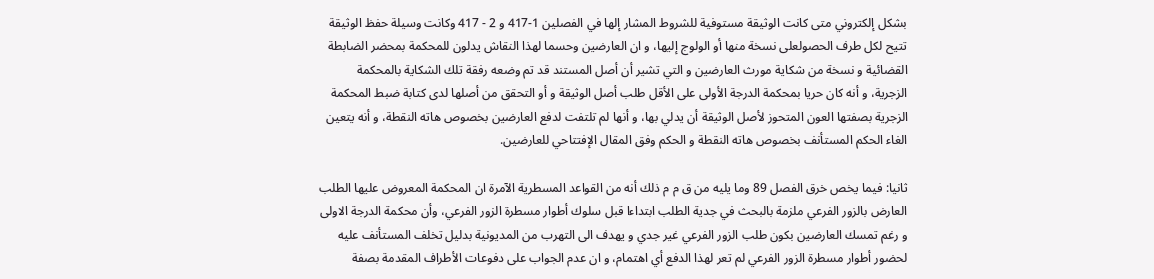بشكل إلكتروني متى كانت الوثيقة مستوفية للشروط المشار إلها في الفصلين 1-417 و 2 - 417 وكانت وسيلة حفظ الوثيقة تتيح لكل طرف الحصولعلى نسخة منها أو الولوج إليها، و ان العارضين وحسما لهذا النقاش يدلون للمحكمة بمحضر الضابطة القضائية و نسخة من شكاية مورث العارضين و التي تشير أن أصل المستند قد تم وضعه رفقة تلك الشكاية بالمحكمة الزجرية، و أنه كان حريا بمحكمة الدرجة الأولى على الأقل طلب أصل الوثيقة و أو التحقق من أصلها لدى كتابة ضبط المحكمة الزجرية بصفتها العون المتحوز لأصل الوثيقة أن يدلي بها، و أنها لم تلتفت لدفع العارضين بخصوص هاته النقطة، و أنه يتعين الغاء الحكم المستأنف بخصوص هاته النقطة و الحكم وفق المقال الإفتتاحي للعارضين.

ثانيا: فيما يخص خرق الفصل 89 وما يليه من ق م م ذلك أنه من القواعد المسطرية الآمرة ان المحكمة المعروض عليها الطلب العارض بالزور الفرعي ملزمة بالبحث في جدية الطلب ابتداءا قبل سلوك أطوار مسطرة الزور الفرعي، وأن محكمة الدرجة الاولى و رغم تمسك العارضين بكون طلب الزور الفرعي غير جدي و يهدف الى التهرب من المديونية بدليل تخلف المستأنف عليه لحضور أطوار مسطرة الزور الفرعي لم تعر لهذا الدفع أي اهتمام، و ان عدم الجواب على دفوعات الأطراف المقدمة بصفة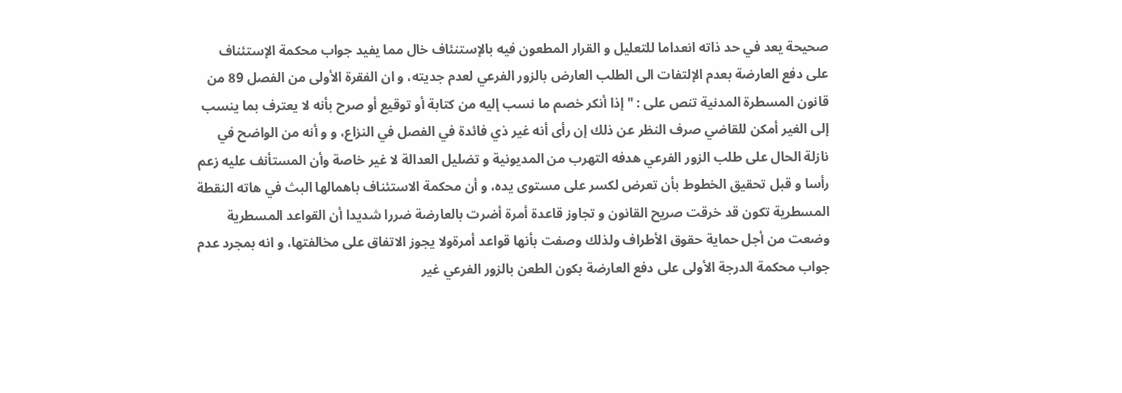صحيحة يعد في حد ذاته انعداما للتعليل و القرار المطعون فيه بالإستنئاف خال مما يفيد جواب محكمة الإستئناف على دفع العارضة بعدم الإلتفات الى الطلب العارض بالزور الفرعي لعدم جديته، و ان الفقرة الأولى من الفصل 89 من قانون المسطرة المدنية تنص على : " إذا أنكر خصم ما نسب إليه من كتابة أو توقيع أو صرح بأنه لا يعترف بما ينسب إلى الغير أمكن للقاضي صرف النظر عن ذلك إن رأى أنه غير ذي فائدة في الفصل في النزاع، و و أنه من الواضح في نازلة الحال على طلب الزور الفرعي هدفه التهرب من المديونية و تضليل العدالة لا غير خاصة وأن المستأنف عليه زعم رأسا و قبل تحقيق الخطوط بأن تعرض لكسر على مستوى يده، و أن محكمة الاستئناف باهمالها البث في هاته النقطة المسطرية تكون قد خرقت صريح القانون و تجاوز قاعدة أمرة أضرت بالعارضة ضررا شديدا أن القواعد المسطرية وضعت من أجل حماية حقوق الأطراف ولذلك وصفت بأنها قواعد أمرةولا يجوز الاتفاق على مخالفتها، و انه بمجرد عدم جواب محكمة الدرجة الأولى على دفع العارضة بكون الطعن بالزور الفرعي غير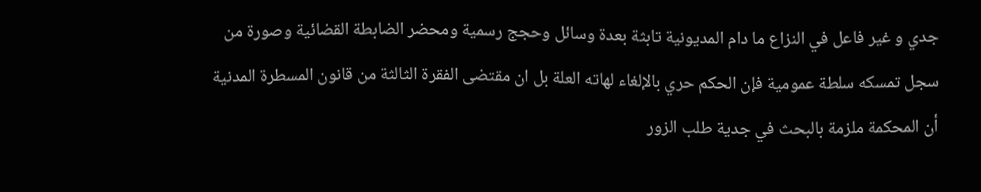جدي و غير فاعل في النزاع ما دام المديونية تابثة بعدة وسائل وحجج رسمية ومحضر الضابطة القضائية وصورة من سجل تمسكه سلطة عمومية فإن الحكم حري بالإلغاء لهاته العلة بل ان مقتضى الفقرة الثالثة من قانون المسطرة المدنية أن المحكمة ملزمة بالبحث في جدية طلب الزور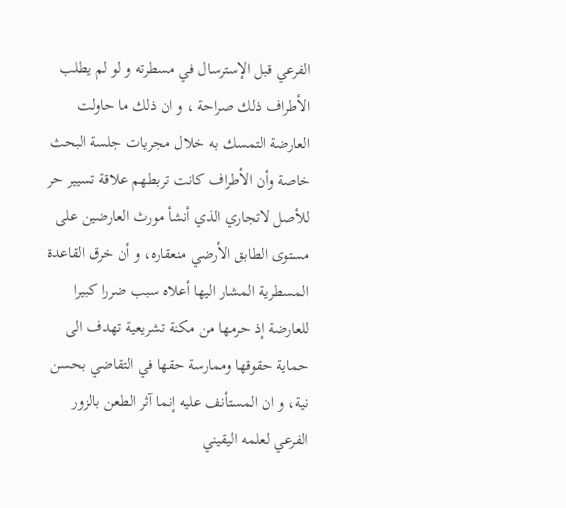الفرعي قبل الإسترسال في مسطرته و لو لم يطلب الأطراف ذلك صراحة ، و ان ذلك ما حاولت العارضة التمسك به خلال مجريات جلسة البحث خاصة وأن الأطراف كانت تربطهم علاقة تسيير حر للأصل لاتجاري الذي أنشأ مورث العارضين على مستوى الطابق الأرضي منعقاره، و أن خرق القاعدة المسطرية المشار اليها أعلاه سبب ضررا كبيرا للعارضة إذ حرمها من مكنة تشريعية تهدف الى حماية حقوقها وممارسة حقها في التقاضي بحسن نية، و ان المستأنف عليه إنما آثر الطعن بالزور الفرعي لعلمه اليقيني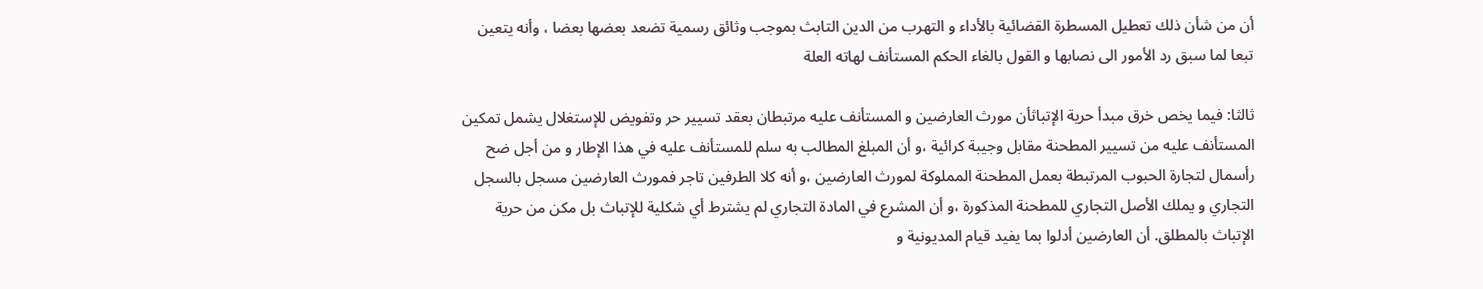أن من شأن ذلك تعطيل المسطرة القضائية بالأداء و التهرب من الدين التابث بموجب وثائق رسمية تضعد بعضها بعضا ، وأنه يتعين تبعا لما سبق رد الأمور الى نصابها و القول بالغاء الحكم المستأنف لهاته العلة

ثالثا: فيما يخص خرق مبدأ حرية الإتباثأن مورث العارضين و المستأنف عليه مرتبطان بعقد تسيير حر وتفويض للإستغلال يشمل تمكين المستأنف عليه من تسيير المطحنة مقابل وجيبة كرائية ،و أن المبلغ المطالب به سلم للمستأنف عليه في هذا الإطار و من أجل ضح رأسمال لتجارة الحبوب المرتبطة بعمل المطحنة المملوكة لمورث العارضين ،و أنه كلا الطرفين تاجر فمورث العارضين مسجل بالسجل التجاري و يملك الأصل التجاري للمطحنة المذكورة ،و أن المشرع في المادة التجاري لم يشترط أي شكلية للإتباث بل مكن من حرية الإتباث بالمطلق. أن العارضين أدلوا بما يفيد قيام المديونية و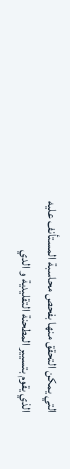التي يمكن التحقق منها بفحص محاسبة المستأنف عليه الذي يقوم بتسيير المطحنة التقليدية و الدي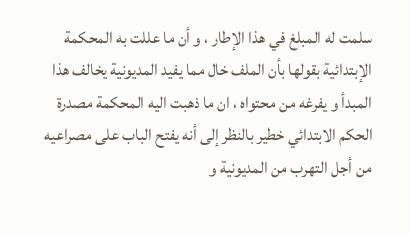سلمت له المبلغ في هذا الإطار ، و أن ما عللت به المحكمة الإبتدائية بقولها بأن الملف خال مما يفيد المديونية يخالف هذا المبدأ و يفرغه من محتواه ، ان ما ذهبت اليه المحكمة مصدرة الحكم الابتدائي خطير بالنظر إلى أنه يفتح الباب على مصراعيه من أجل التهرب من المديونية و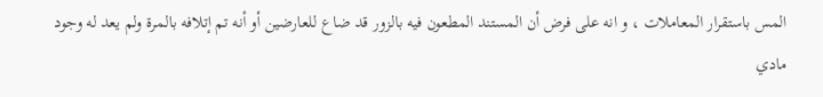المس باستقرار المعاملات ، و انه على فرض أن المستند المطعون فيه بالزور قد ضاع للعارضين أو أنه تم إتلافه بالمرة ولم يعد له وجود مادي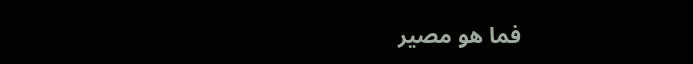فما هو مصير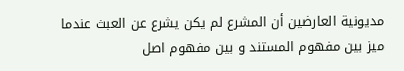مديونية العارضين أن المشرع لم يكن يشرع عن العبث عندما ميز بين مفهوم المستند و بين مفهوم اصل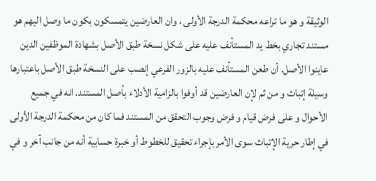الوثيقة و هو ما تراعه محكمة الدرجة الأولى ، وان العارضين يتمسكون بكون ما وصل اليهم هو مستند تجاري بخط يد المستأنف عليه على شكل نسخة طبق الأصل بشهادة الموظفين الدين عاينوا الأصل. أن طعن المستأنف عليه بالزور الفرعي إنصب على النسخة طبق الأصل باعتبارها وسيلة إتباث و من ثم لإن العارضين قد أوفوا بالزامية الأدلاء بأصل المستند. انه في جميع الأحوال و على فرض قيام و فرض وجوب التحقق من المستند فما كان من محكمة الدرجة الأولى في إطار حرية الإتباث سوى الأمر بإجراء تحقيق للخطوط أو خبرة حسابية أنه من جانب آخر و في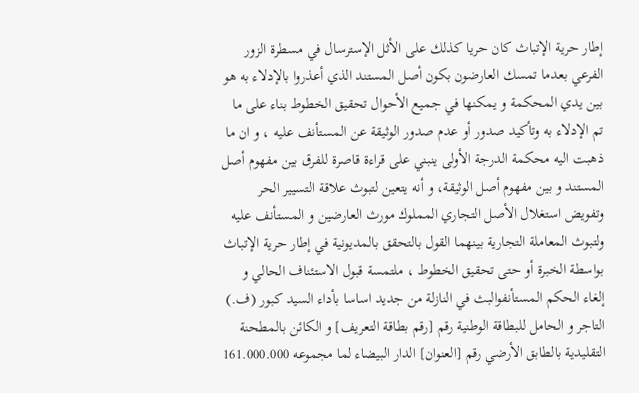إطار حرية الإتباث كان حريا كذلك على الأثل الإسترسال في مسطرة الزور الفرعي بعدما تمسك العارضون بكون أصل المستند الذي أعذروا بالإدلاء به هو بين يدي المحكمة و يمكنها في جميع الأحوال تحقيق الخطوط بناء على ما تم الإدلاء به وتأكيد صدور أو عدم صدور الوثيقة عن المستأنف عليه ، و ان ما ذهبت اليه محكمة الدرجة الأولى ينبني على قراءة قاصرة للفرق بين مفهوم أصل المستند و بين مفهوم أصل الوثيقة، و أنه يتعين لتبوث علاقة التسيير الحر وتفويض استغلال الأصل التجاري المملوك مورث العارضين و المستأنف عليه ولتبوث المعاملة التجارية بينهما القول بالتحقق بالمديونية في إطار حرية الإتباث بواسطة الخبرة أو حتى تحقيق الخطوط ، ملتمسة قبول الاستئناف الحالي و إلغاء الحكم المستأنفوالبث في النازلة من جديد اساسا بأداء السيد كبور (ف.) التاجر و الحامل للبطاقة الوطنية رقم [رقم بطاقة التعريف] و الكائن بالمطحنة التقليدية بالطابق الأرضي رقم [العنوان] الدار البيضاء لما مجموعه 161.000.000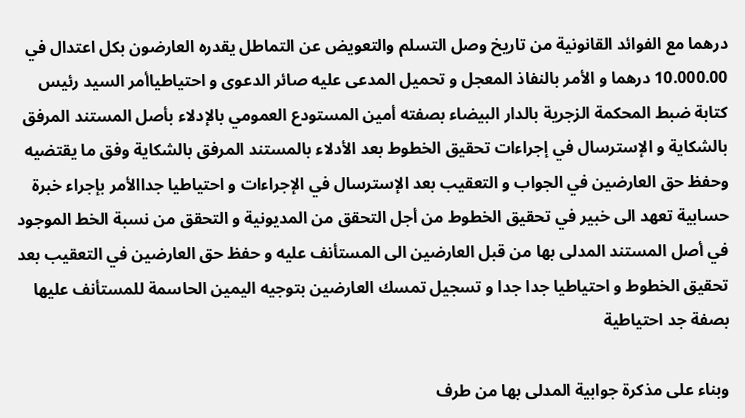درهما مع الفوائد القانونية من تاريخ وصل التسلم والتعويض عن التماطل يقدره العارضون بكل اعتدال في 10.000.00 درهما و الأمر بالنفاذ المعجل و تحميل المدعى عليه صائر الدعوى و احتياطياأمر السيد رئيس كتابة ضبط المحكمة الزجرية بالدار البيضاء بصفته أمين المستودع العمومي بالإدلاء بأصل المستند المرفق بالشكاية و الإسترسال في إجراءات تحقيق الخطوط بعد الأدلاء بالمستند المرفق بالشكاية وفق ما يقتضيه وحفظ حق العارضين في الجواب و التعقيب بعد الإسترسال في الإجراءات و احتياطيا جداالأمر بإجراء خبرة حسابية تعهد الى خبير في تحقيق الخطوط من أجل التحقق من المديونية و التحقق من نسبة الخط الموجود في أصل المستند المدلى بها من قبل العارضين الى المستأنف عليه و حفظ حق العارضين في التعقيب بعد تحقيق الخطوط و احتياطيا جدا جدا و تسجيل تمسك العارضين بتوجيه اليمين الحاسمة للمستأنف عليها بصفة جد احتياطية

وبناء على مذكرة جوابية المدلى بها من طرف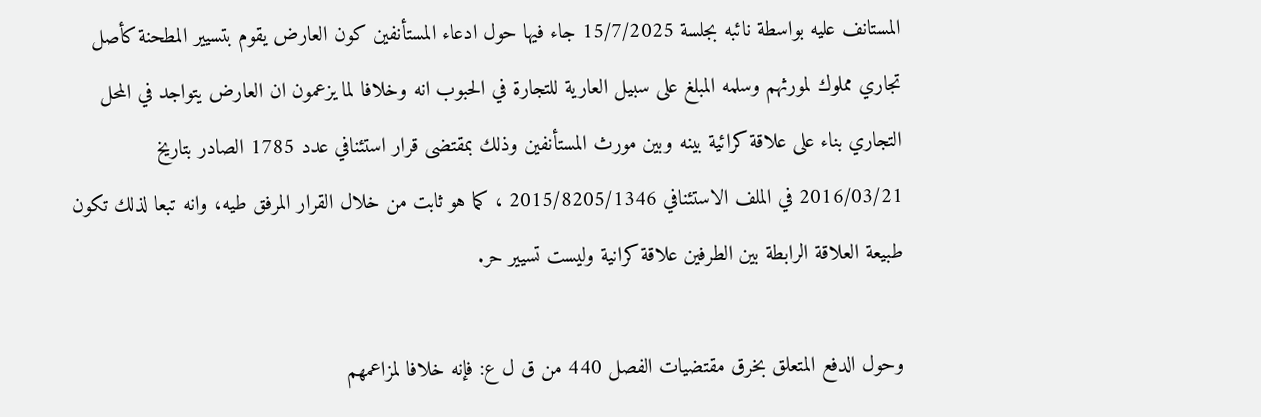المستانف عليه بواسطة نائبه بجلسة 15/7/2025 جاء فيها حول ادعاء المستأنفين كون العارض يقوم بتسيير المطحنة كأصل تجاري مملوك لمورثهم وسلمه المبلغ على سبيل العارية للتجارة في الحبوب انه وخلافا لما يزعمون ان العارض يتواجد في المحل التجاري بناء على علاقة كرائية بينه وبين مورث المستأنفين وذلك بمقتضى قرار استئنافي عدد 1785 الصادر بتاريخ 2016/03/21 في الملف الاستئنافي 2015/8205/1346 ، كما هو ثابت من خلال القرار المرفق طيه، وانه تبعا لذلك تكون طبيعة العلاقة الرابطة بين الطرفين علاقة كرانية وليست تسيير حر.

وحول الدفع المتعلق بخرق مقتضيات الفصل 440 من ق ل ع: فإنه خلافا لمزاعمهم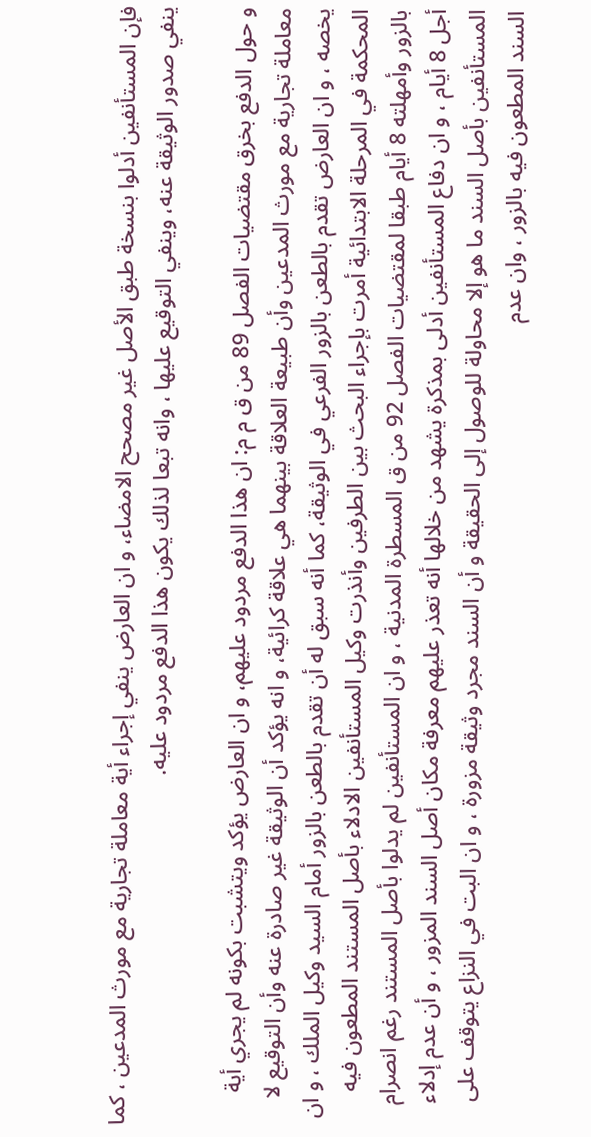فإن المستأنفين أدلوا بنسخة طبق الأصل غير مصحح الامضاء، و ان العارض ينفي إجراء أية معاملة تجارية مع مورث المدعين ، كما ينفي صدور الوثيقة عنه، وينفي التوقيع عليها ، وانه تبعا لذلك يكون هذا الدفع مردود عليه.

و حول الدفع بخرق مقتضيات الفصل 89 من ق م م: ان هذا الدفع مردود عليهم، و ان العارض يؤكد ويتشبت بكونه لم يجري أية معاملة تجارية مع مورث المدعين وأن طبيعة العلاقة بينهما هي علاقة كرائية، و انه يؤكد أن الوثيقة غير صادرة عنه وأن التوقيع لا يخصه ، و ان العارض تقدم بالطعن بالزور الفرعي في الوثيقة، كما أنه سبق له أن تقدم بالطعن بالزور أمام السيد وكيل الملك ، و ان المحكمة في المرحلة الابتدائية أمرت بإجراء البحث بين الطرفين وأنذرت وكيل المستأنفين الادلاء بأصل المستند المطعون فيه بالزور وأمهلته 8 أيام طبقا لمقتضيات الفصل 92 من ق المسطرة المدنية ، و ان المستأنفين لم يدلوا بأصل المستند رغم انصرام أجل 8 أيام ، و ان دفاع المستأنفين أدلى بمذكرة يشهد من خلالها أنه تعذر عليهم معرفة مكان أصل السند المزور ، و أن عدم إدلاء المستأنفين بأصل السند ما هو إلا محاولة للوصول إلى الحقيقة و أن السند مجرد وثيقة مزورة ، و ان البت في النزاع يتوقف على السند المطعون فيه بالزور ، وان عدم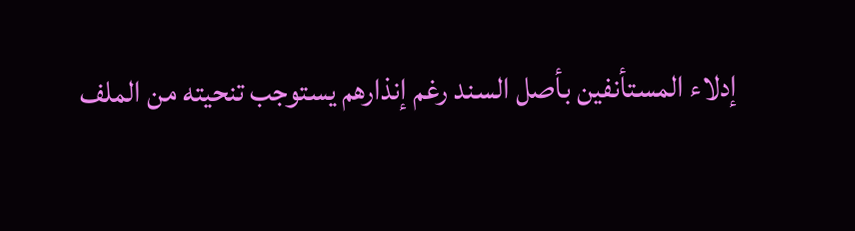إدلاء المستأنفين بأصل السند رغم إنذارهم يستوجب تنحيته من الملف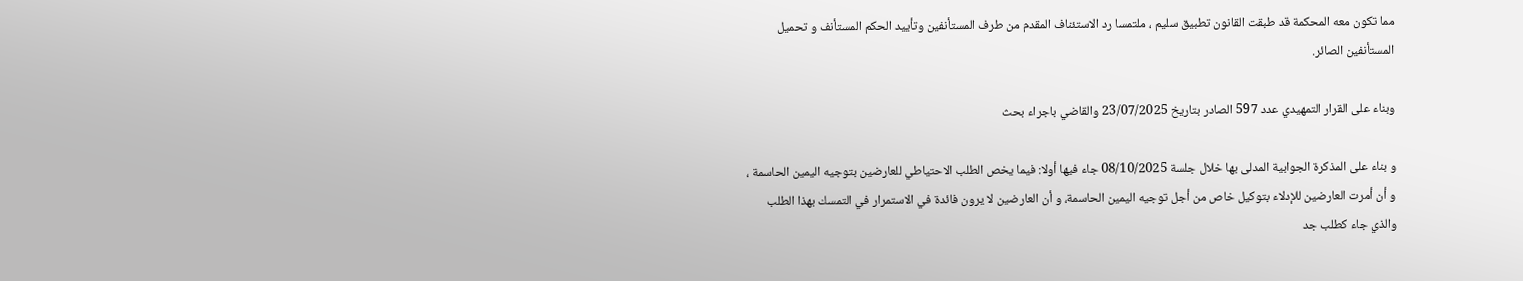مما تكون معه المحكمة قد طبقت القانون تطبيق سليم ، ملتمسا رد الاستئناف المقدم من طرف المستأنفين وتأييد الحكم المستأنف و تحميل المستأنفين الصائر.

وبناء على القرار التمهيدي عدد 597 الصادر بتاريخ 23/07/2025 والقاضي باجراء بحث

و بناء على المذكرة الجوابية المدلى بها خلال جلسة 08/10/2025 جاء فيها أولا: فيما يخص الطلب الاحتياطي للعارضين بتوجيه اليمين الحاسمة ، و أن أمرت العارضين للإدلاء بتوكيل خاص من أجل توجيه اليمين الحاسمة، و أن العارضين لا يرون فائدة في الاستمرار في التمسك بهذا الطلب والذي جاء كطلب جد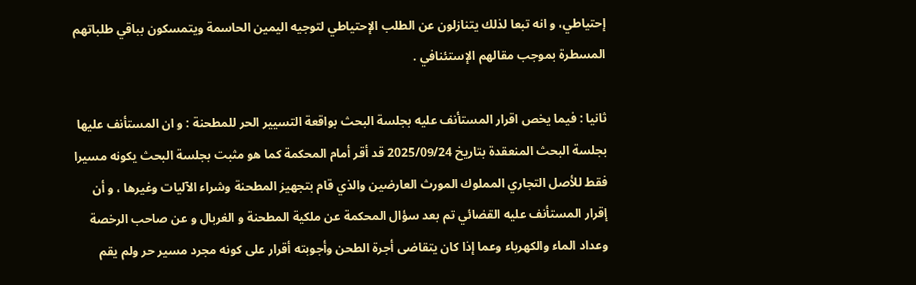إحتياطي، و انه تبعا لذلك يتنازلون عن الطلب الإحتياطي لتوجيه اليمين الحاسمة ويتمسكون بباقي طلباتهم المسطرة بموجب مقالهم الإستئنافي .

ثانيا : فيما يخص اقرار المستأنف عليه بجلسة البحث بواقعة التسيير الحر للمطحنة : و ان المستأنف عليها بجلسة البحث المنعقدة بتاريخ 2025/09/24 قد أقر أمام المحكمة كما هو مثبت بجلسة البحث يكونه مسيرا فقط للأصل التجاري المملوك المورث العارضين والذي قام بتجهيز المطحنة وشراء الآليات وغيرها ، و أن إقرار المستأنف عليه القضائي تم بعد سؤال المحكمة عن ملكية المطحنة و الغربال و عن صاحب الرخصة وعداد الماء والكهرباء وعما إذا كان يتقاضى أجرة الطحن وأجوبته أقرار على كونه مجرد مسير حر ولم يقم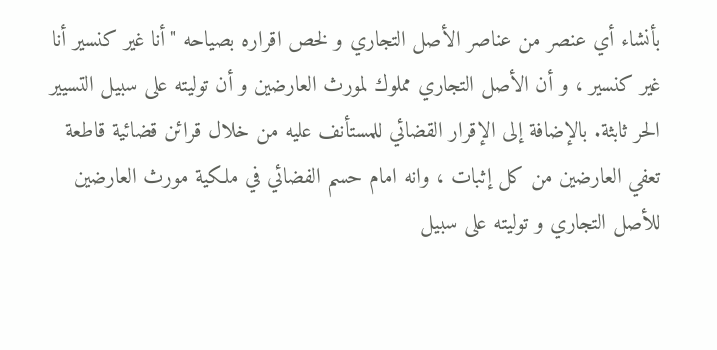بأنشاء أي عنصر من عناصر الأصل التجاري و لخص اقراره بصياحه "أنا غير كنسير أنا غير كنسير ، و أن الأصل التجاري مملوك لمورث العارضين و أن توليته على سبيل التسيير الحر ثابثة. بالإضافة إلى الإقرار القضائي للمستأنف عليه من خلال قرائن قضائية قاطعة تعفي العارضين من كل إثبات ، وانه امام حسم الفضائي في ملكية مورث العارضين للأصل التجاري و توليته على سبيل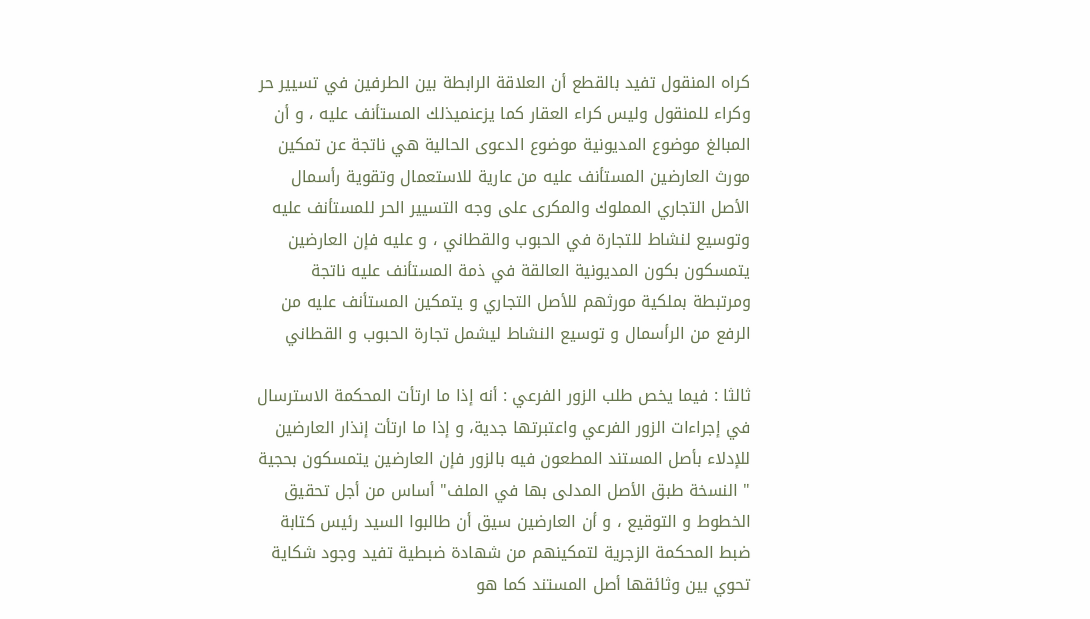كراه المنقول تفيد بالقطع أن العلاقة الرابطة بين الطرفين في تسيير حر وكراء للمنقول وليس كراء العقار كما يزعنميذلك المستأنف عليه ، و أن المبالغ موضوع المديونية موضوع الدعوى الحالية هي ناتجة عن تمكين مورث العارضين المستأنف عليه من عارية للاستعمال وتقوية رأسمال الأصل التجاري المملوك والمكرى على وجه التسيير الحر للمستأنف عليه وتوسيع لنشاط للتجارة في الحبوب والقطاني ، و عليه فإن العارضين يتمسكون بكون المديونية العالقة في ذمة المستأنف عليه ناتجة ومرتبطة بملكية مورثهم للأصل التجاري و يتمكين المستأنف عليه من الرفع من الرأسمال و توسيع النشاط ليشمل تجارة الحبوب و القطاني

ثالثا : فيما يخص طلب الزور الفرعي : أنه إذا ما ارتأت المحكمة الاسترسال في إجراءات الزور الفرعي واعتبرتها جدية، و إذا ما ارتأت إنذار العارضين للإدلاء بأصل المستند المطعون فيه بالزور فإن العارضين يتمسكون بحجية " النسخة طبق الأصل المدلى بها في الملف" أساس من أجل تحقيق الخطوط و التوقيع ، و أن العارضين سيق أن طالبوا السيد رئيس كتابة ضبط المحكمة الزجرية لتمكينهم من شهادة ضبطية تفيد وجود شكاية تحوي بين وثائقها أصل المستند كما هو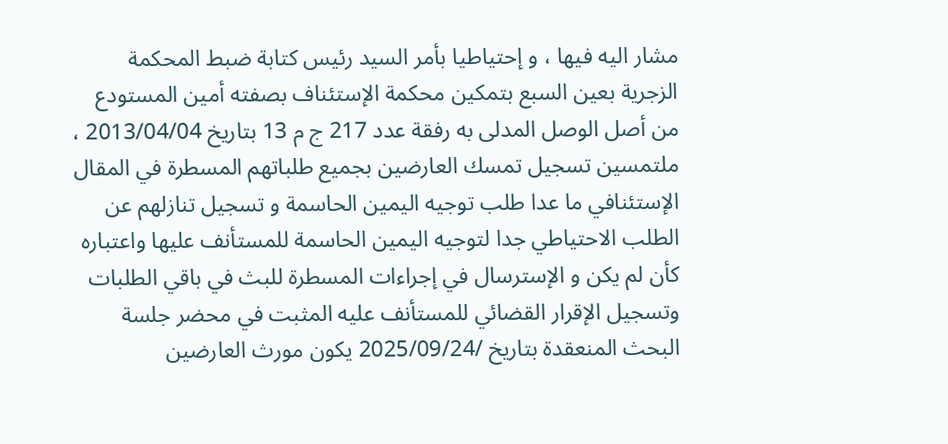مشار اليه فيها ، و إحتياطيا بأمر السيد رئيس كتابة ضبط المحكمة الزجرية بعين السبع بتمكين محكمة الإستئناف بصفته أمين المستودع من أصل الوصل المدلى به رفقة عدد 217 ج م 13 بتاريخ 2013/04/04 ، ملتمسين تسجيل تمسك العارضين بجميع طلباتهم المسطرة في المقال الإستئنافي ما عدا طلب توجيه اليمين الحاسمة و تسجيل تنازلهم عن الطلب الاحتياطي جدا لتوجيه اليمين الحاسمة للمستأنف عليها واعتباره كأن لم يكن و الإسترسال في إجراءات المسطرة للبث في باقي الطلبات وتسجيل الإقرار القضائي للمستأنف عليه المثبت في محضر جلسة البحث المنعقدة بتاريخ /2025/09/24 يكون مورث العارضين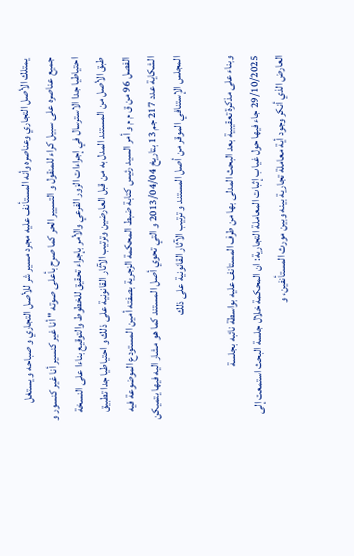يمتلك الأصل التجاري وعناصره وأنه المستأنف عليه مجرد مسير شر للأصل التجاري و صباحه و يستغل جميع عناصره على سبيل كراء للمنقول و التسيير الحر كما صرح بأعلى صوته " أنا غير كنسير أنا غير كنسور و احتياطيا جدا الاسترسال في إجراءات الزور الفرعي والأمر بإجراء تحقيق للخطوط والتوقيع بناءا على النسخة طبق الأصل من المستند المدل به من قبل العارضين وترتيب الآثار القانونية على ذلك و احتياطيا جدا تطبيق الفصل 96 من ق م م و أمر السيد رئيس كتابة ضبط المحكمة الزجرية بصفته أمين المستودع الموضوعة فيه الشكاية عدد 217 جم 13 بتاريخ 2013/04/04 و التي تحوي أصل المستند كما هو مشار اليه فيها يتميكن المجلس الإستنافي الموقر من أصل المستند و ترتيب الآثار القانونية على ذلك

وبناء على مذكرة تعقيبية بعد البحث المدلى بها من طرف المستانف عليه بواسطة نائبه بجلسة 29/10/2025 جاء فيها حول غياب إثبات المعاملة التجارية: ان المحكمة خلال جلسة البحث استمعت إلى العارض الذي أنكر وجود أية معاملة تجارية بينه وبين مورث المستأنفين، و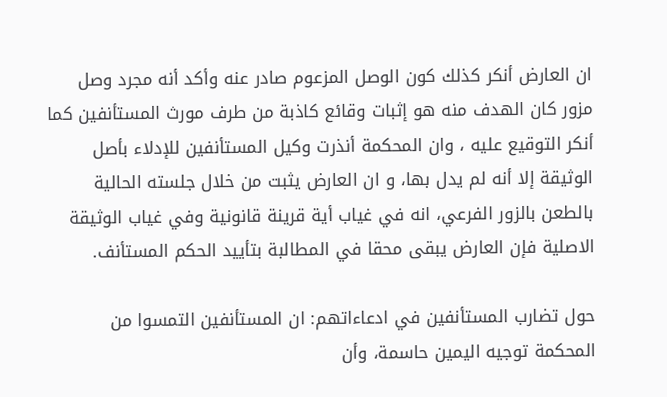ان العارض أنكر كذلك كون الوصل المزعوم صادر عنه وأكد أنه مجرد وصل مزور كان الهدف منه هو إثبات وقائع كاذبة من طرف مورث المستأنفين كما أنكر التوقيع عليه ، وان المحكمة أنذرت وكيل المستأنفين للإدلاء بأصل الوثيقة إلا أنه لم يدل بها، و ان العارض يثبت من خلال جلسته الحالية بالطعن بالزور الفرعي، انه في غياب أية قرينة قانونية وفي غياب الوثيقة الاصلية فإن العارض يبقى محقا في المطالبة بتأييد الحكم المستأنف.

حول تضارب المستأنفين في ادعاءاتهم: ان المستأنفين التمسوا من المحكمة توجيه اليمين حاسمة، وأن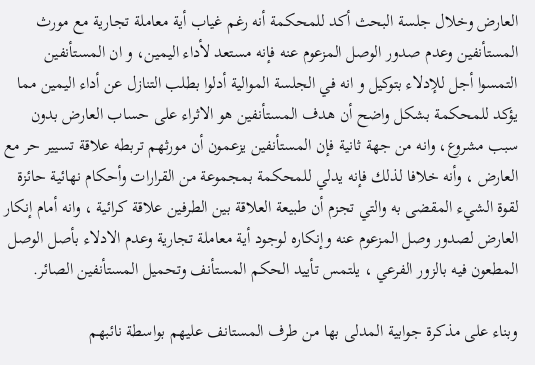العارض وخلال جلسة البحث أكد للمحكمة أنه رغم غياب أية معاملة تجارية مع مورث المستأنفين وعدم صدور الوصل المزعوم عنه فإنه مستعد لأداء اليمين، و ان المستأنفين التمسوا أجل للإدلاء بتوكيل و انه في الجلسة الموالية أدلوا بطلب التنازل عن أداء اليمين مما يؤكد للمحكمة بشكل واضح أن هدف المستأنفين هو الاثراء على حساب العارض بدون سبب مشروع، وانه من جهة ثانية فإن المستأنفين يزعمون أن مورثهم تربطه علاقة تسيير حر مع العارض ، وأنه خلافا لذلك فإنه يدلي للمحكمة بمجموعة من القرارات وأحكام نهائية حائزة لقوة الشيء المقضى به والتي تجزم أن طبيعة العلاقة بين الطرفين علاقة كرائية ، وانه أمام إنكار العارض لصدور وصل المزعوم عنه وإنكاره لوجود أية معاملة تجارية وعدم الادلاء بأصل الوصل المطعون فيه بالزور الفرعي ، يلتمس تأييد الحكم المستأنف وتحميل المستأنفين الصائر.

وبناء على مذكرة جوابية المدلى بها من طرف المستانف عليهم بواسطة نائبهم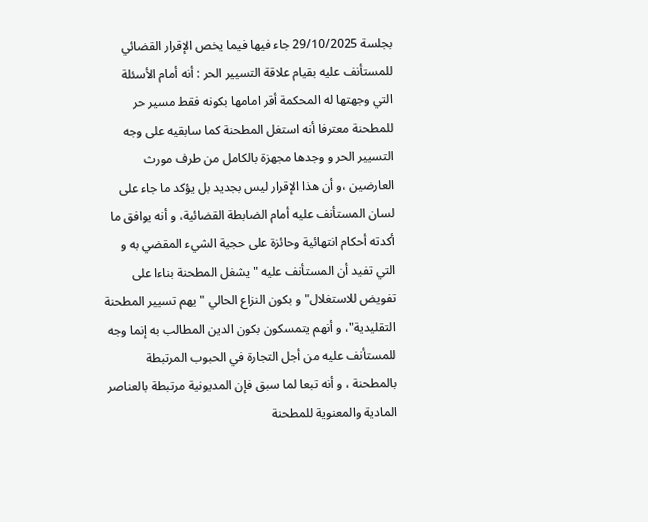بجلسة 29/10/2025 جاء فيها فيما يخص الإقرار القضائي للمستأنف عليه بقيام علاقة التسيير الحر : أنه أمام الأسئلة التي وجهتها له المحكمة أقر امامها بكونه فقط مسير حر للمطحنة معترفا أنه استغل المطحنة كما سابقيه على وجه التسيير الحر و وجدها مجهزة بالكامل من طرف مورث العارضين ،و أن هذا الإقرار ليس بجديد بل يؤكد ما جاء على لسان المستأنف عليه أمام الضابطة القضائية، و أنه يوافق ما أكدته أحكام انتهائية وحائزة على حجية الشيء المقضي به و التي تفيد أن المستأنف عليه " يشغل المطحنة بناءا على تفويض للاستغلال" و بكون النزاع الحالي " يهم تسيير المطحنة التقليدية"، و أنهم يتمسكون بكون الدين المطالب به إنما وجه للمستأنف عليه من أجل التجارة في الحبوب المرتبطة بالمطحنة ، و أنه تبعا لما سبق فإن المديونية مرتبطة بالعناصر المادية والمعنوية للمطحنة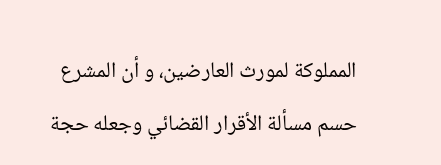المملوكة لمورث العارضين، و أن المشرع حسم مسألة الأقرار القضائي وجعله حجة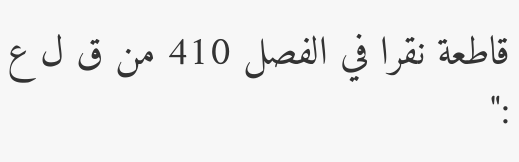قاطعة نقرا في الفصل 410 من ق ل ع :"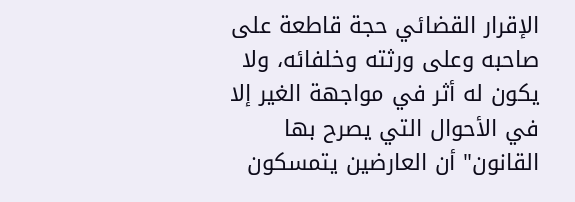الإقرار القضائي حجة قاطعة على صاحبه وعلى ورثته وخلفائه، ولا يكون له أثر في مواجهة الغير إلا في الأحوال التي يصرح بها القانون" أن العارضين يتمسكون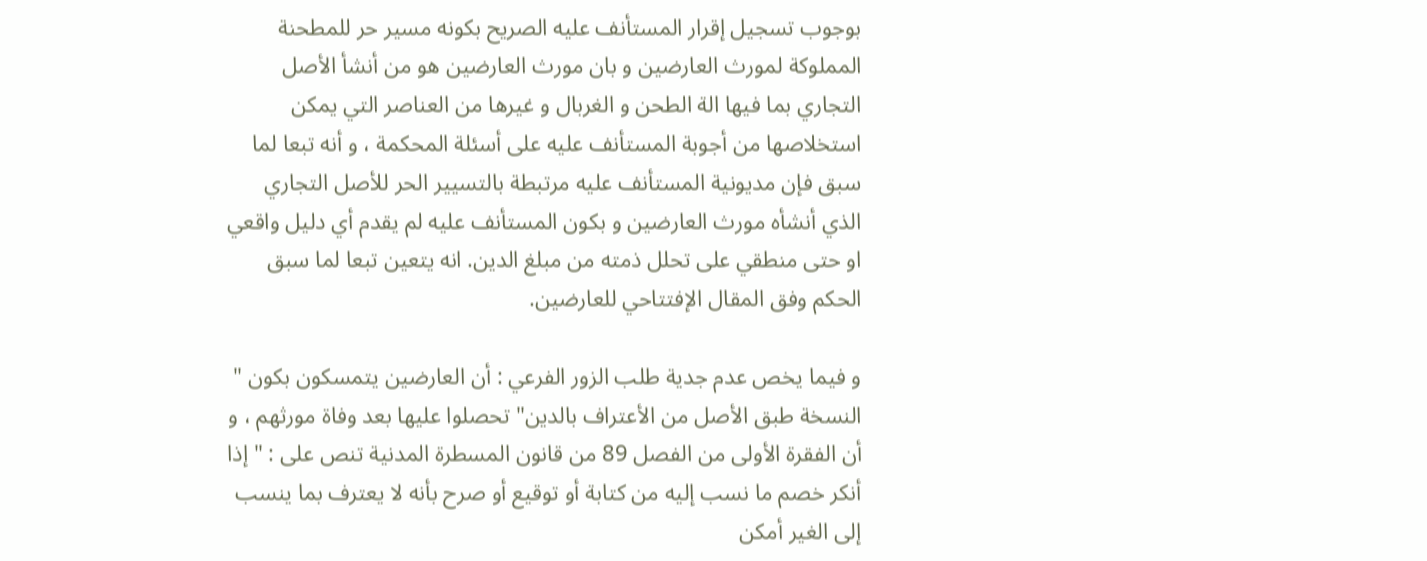بوجوب تسجيل إقرار المستأنف عليه الصريح بكونه مسير حر للمطحنة المملوكة لمورث العارضين و بان مورث العارضين هو من أنشأ الأصل التجاري بما فيها الة الطحن و الغربال و غيرها من العناصر التي يمكن استخلاصها من أجوبة المستأنف عليه على أسئلة المحكمة ، و أنه تبعا لما سبق فإن مديونية المستأنف عليه مرتبطة بالتسيير الحر للأصل التجاري الذي أنشأه مورث العارضين و بكون المستأنف عليه لم يقدم أي دليل واقعي او حتى منطقي على تحلل ذمته من مبلغ الدين. انه يتعين تبعا لما سبق الحكم وفق المقال الإفتتاحي للعارضين.

و فيما يخص عدم جدية طلب الزور الفرعي : أن العارضين يتمسكون بكون " النسخة طبق الأصل من الأعتراف بالدين" تحصلوا عليها بعد وفاة مورثهم ، و أن الفقرة الأولى من الفصل 89 من قانون المسطرة المدنية تنص على : " إذا أنكر خصم ما نسب إليه من كتابة أو توقيع أو صرح بأنه لا يعترف بما ينسب إلى الغير أمكن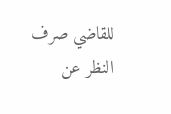للقاضي صرف النظر عن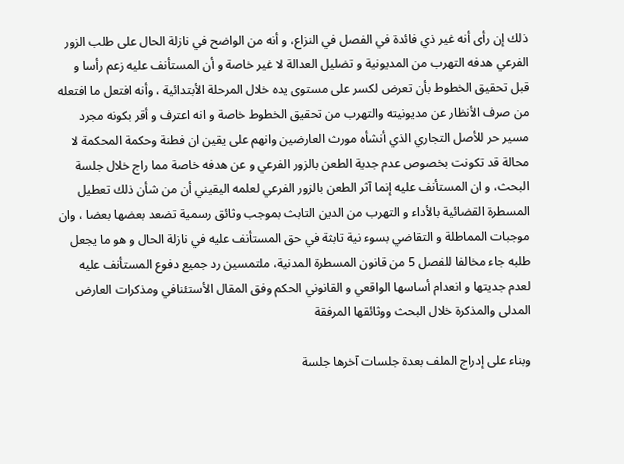ذلك إن رأى أنه غير ذي فائدة في الفصل في النزاع، و أنه من الواضح في نازلة الحال على طلب الزور الفرعي هدفه التهرب من المديونية و تضليل العدالة لا غير خاصة و أن المستأنف عليه زعم رأسا و قبل تحقيق الخطوط بأن تعرض لكسر على مستوى يده خلال المرحلة الأبتدائية ، وأنه افتعل ما افتعله من صرف الأنظار عن مديونيته والتهرب من تحقيق الخطوط خاصة و انه اعترف و أقر بكونه مجرد مسير حر للأصل التجاري الذي أنشأه مورث العارضين وانهم على يقين ان فطنة وحكمة المحكمة لا محالة قد تكونت بخصوص عدم جدية الطعن بالزور الفرعي و عن هدفه خاصة مما راج خلال جلسة البحث، و ان المستأنف عليه إنما آثر الطعن بالزور الفرعي لعلمه اليقيني أن من شأن ذلك تعطيل المسطرة القضائية بالأداء و التهرب من الدين التابث بموجب وثائق رسمية تضعد بعضها بعضا ، وان موجبات المماطلة و التقاضي بسوء نية تابثة في حق المستأنف عليه في نازلة الحال و هو ما يجعل طلبه جاء مخالفا للفصل 5 من قانون المسطرة المدنية، ملتمسين رد جميع دفوع المستأنف عليه لعدم جديتها و انعدام أساسها الواقعي و القانوني الحكم وفق المقال الأستئنافي ومذكرات العارض المدلى والمذكرة خلال البحث ووثائقها المرفقة

وبناء على إدراج الملف بعدة جلسات آخرها جلسة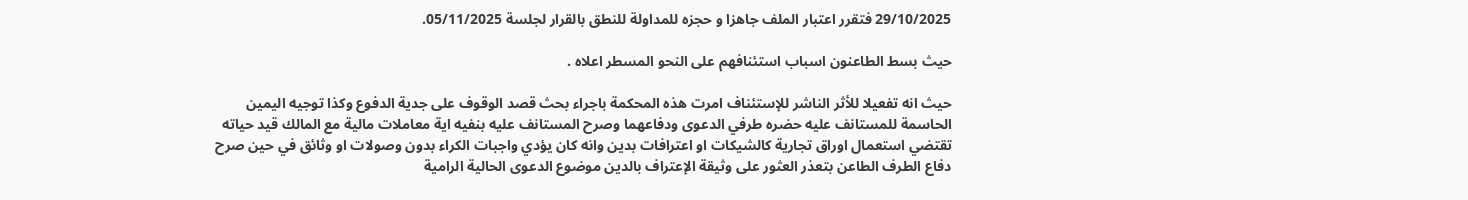29/10/2025 فتقرر اعتبار الملف جاهزا و حجزه للمداولة للنطق بالقرار لجلسة 05/11/2025.

حيث بسط الطاعنون اسباب استئنافهم على النحو المسطر اعلاه .

حيث انه تفعيلا للأثر الناشر للإستئناف امرت هذه المحكمة باجراء بحث قصد الوقوف على جدية الدفوع وكذا توجيه اليمين الحاسمة للمستانف عليه حضره طرفي الدعوى ودفاعهما وصرح المستانف عليه بنفيه اية معاملات مالية مع المالك قيد حياته تقتضي استعمال اوراق تجارية كالشيكات او اعترافات بدين وانه كان يؤدي واجبات الكراء بدون وصولات او وثائق في حين صرح دفاع الطرف الطاعن بتعذر العثور على وثيقة الإعتراف بالدين موضوع الدعوى الحالية الرامية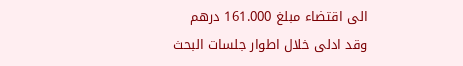الى اقتضاء مبلغ 161.000 درهم وقد ادلى خلال اطوار جلسات البحث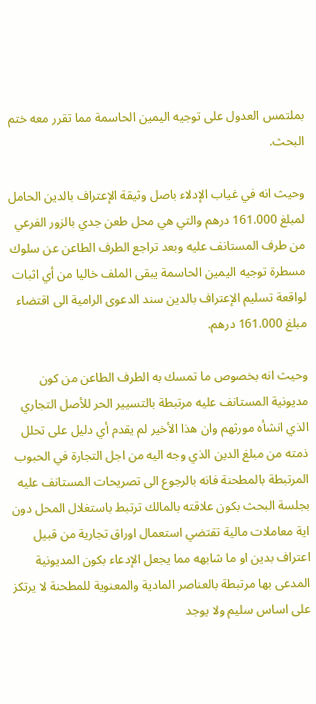بملتمس العدول على توجيه اليمين الحاسمة مما تقرر معه ختم البحث.

وحيث انه في غياب الإدلاء باصل وثيقة الإعتراف بالدين الحامل لمبلغ 161.000 درهم والتي هي محل طعن جدي بالزور الفرعي من طرف المستانف عليه وبعد تراجع الطرف الطاعن عن سلوك مسطرة توجيه اليمين الحاسمة يبقى الملف خاليا من أي اثبات لواقعة تسليم الإعتراف بالدين سند الدعوى الرامية الى اقتضاء مبلغ 161.000 درهم.

وحيث انه بخصوص ما تمسك به الطرف الطاعن من كون مديونية المستانف عليه مرتبطة بالتسيير الحر للأصل التجاري الذي انشأه مورثهم وان هذا الأخير لم يقدم أي دليل على تحلل ذمته من مبلغ الدين الذي وجه اليه من اجل التجارة في الحبوب المرتبطة بالمطحنة فانه بالرجوع الى تصريحات المستانف عليه بجلسة البحث بكون علاقته بالمالك ترتبط باستغلال المحل دون اية معاملات مالية تقتضي استعمال اوراق تجارية من قبيل اعتراف بدين او ما شابهه مما يجعل الإدعاء بكون المديونية المدعى بها مرتبطة بالعناصر المادية والمعنوية للمطحنة لا يرتكز على اساس سليم ولا يوجد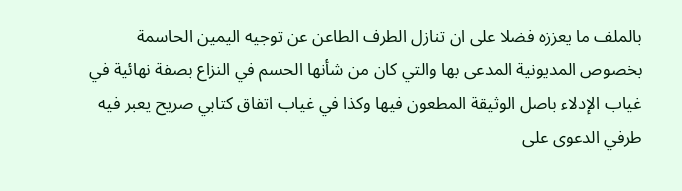بالملف ما يعززه فضلا على ان تنازل الطرف الطاعن عن توجيه اليمين الحاسمة بخصوص المديونية المدعى بها والتي كان من شأنها الحسم في النزاع بصفة نهائية في غياب الإدلاء باصل الوثيقة المطعون فيها وكذا في غياب اتفاق كتابي صريح يعبر فيه طرفي الدعوى على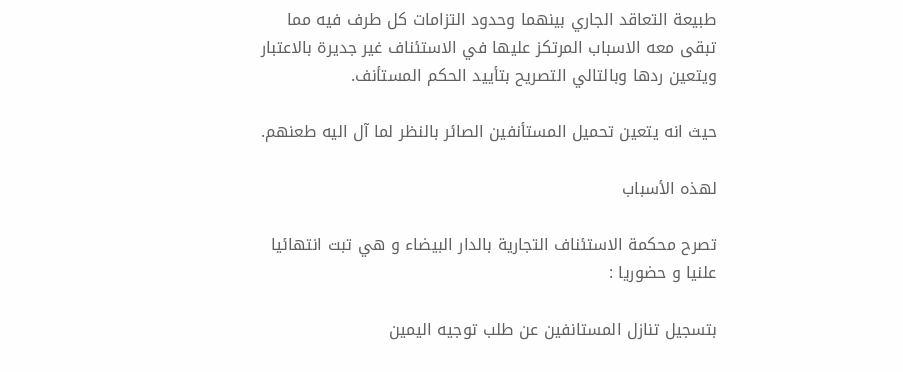طبيعة التعاقد الجاري بينهما وحدود التزامات كل طرف فيه مما تبقى معه الاسباب المرتكز عليها في الاستئناف غير جديرة بالاعتبار ويتعين ردها وبالتالي التصريح بتأييد الحكم المستأنف.

حيث انه يتعين تحميل المستأنفين الصائر بالنظر لما آل اليه طعنهم.

لهذه الأسباب

تصرح محكمة الاستئناف التجارية بالدار البيضاء و هي تبت انتهائيا علنيا و حضوريا :

بتسجيل تنازل المستانفين عن طلب توجيه اليمين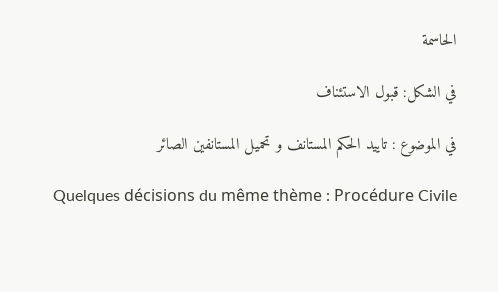الحاسمة

في الشكل: قبول الاستئناف

في الموضوع : تاييد الحكم المستانف و تحميل المستانفين الصائر

Quelques décisions du même thème : Procédure Civile